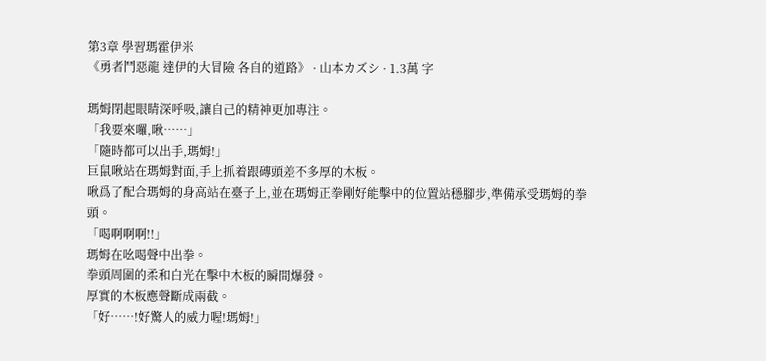第3章 學習瑪霍伊米
《勇者鬥惡龍 達伊的大冒險 各自的道路》 · 山本カズシ · 1.3萬 字

瑪姆閉起眼睛深呼吸,讓自己的精神更加專注。
「我要來囉,啾……」
「隨時都可以出手,瑪姆!」
巨鼠啾站在瑪姆對面,手上抓着跟磚頭差不多厚的木板。
啾爲了配合瑪姆的身高站在臺子上,並在瑪姆正拳剛好能擊中的位置站穩腳步,準備承受瑪姆的拳頭。
「喝啊啊啊!!」
瑪姆在吆喝聲中出拳。
拳頭周圍的柔和白光在擊中木板的瞬間爆發。
厚實的木板應聲斷成兩截。
「好……!好驚人的威力喔!瑪姆!」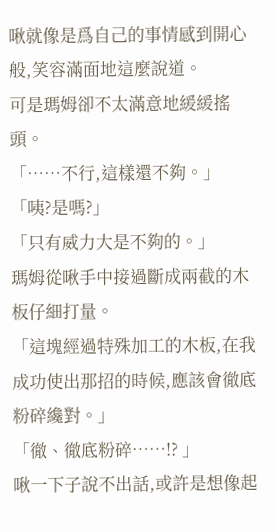啾就像是爲自己的事情感到開心般,笑容滿面地這麼說道。
可是瑪姆卻不太滿意地緩緩搖頭。
「……不行,這樣還不夠。」
「咦?是嗎?」
「只有威力大是不夠的。」
瑪姆從啾手中接過斷成兩截的木板仔細打量。
「這塊經過特殊加工的木板,在我成功使出那招的時候,應該會徹底粉碎纔對。」
「徹、徹底粉碎……!? 」
啾一下子說不出話,或許是想像起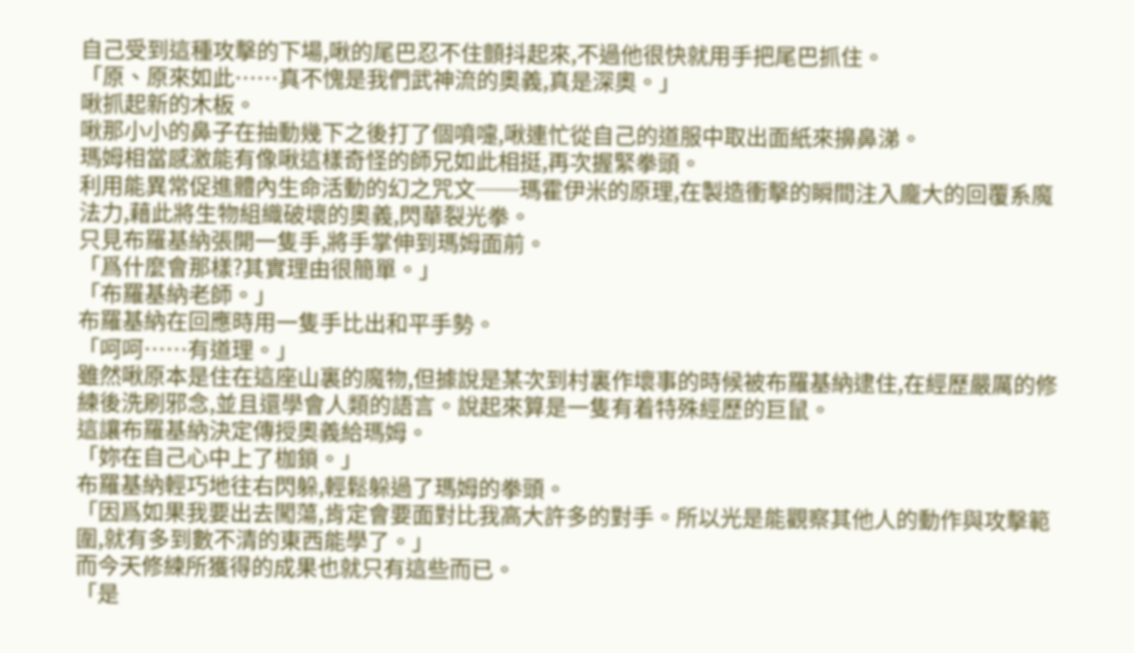自己受到這種攻擊的下場,啾的尾巴忍不住顫抖起來,不過他很快就用手把尾巴抓住。
「原、原來如此……真不愧是我們武神流的奧義,真是深奧。」
啾抓起新的木板。
啾那小小的鼻子在抽動幾下之後打了個噴嚏,啾連忙從自己的道服中取出面紙來擤鼻涕。
瑪姆相當感激能有像啾這樣奇怪的師兄如此相挺,再次握緊拳頭。
利用能異常促進體內生命活動的幻之咒文──瑪霍伊米的原理,在製造衝擊的瞬間注入龐大的回覆系魔法力,藉此將生物組織破壞的奧義,閃華裂光拳。
只見布羅基納張開一隻手,將手掌伸到瑪姆面前。
「爲什麼會那樣?其實理由很簡單。」
「布羅基納老師。」
布羅基納在回應時用一隻手比出和平手勢。
「呵呵……有道理。」
雖然啾原本是住在這座山裏的魔物,但據說是某次到村裏作壞事的時候被布羅基納逮住,在經歷嚴厲的修練後洗刷邪念,並且還學會人類的語言。說起來算是一隻有着特殊經歷的巨鼠。
這讓布羅基納決定傳授奧義給瑪姆。
「妳在自己心中上了枷鎖。」
布羅基納輕巧地往右閃躲,輕鬆躲過了瑪姆的拳頭。
「因爲如果我要出去闖蕩,肯定會要面對比我高大許多的對手。所以光是能觀察其他人的動作與攻擊範圍,就有多到數不清的東西能學了。」
而今天修練所獲得的成果也就只有這些而已。
「是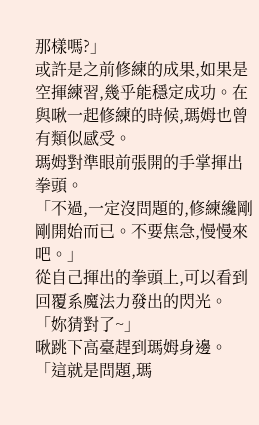那樣嗎?」
或許是之前修練的成果,如果是空揮練習,幾乎能穩定成功。在與啾一起修練的時候,瑪姆也曾有類似感受。
瑪姆對準眼前張開的手掌揮出拳頭。
「不過,一定沒問題的,修練纔剛剛開始而已。不要焦急,慢慢來吧。」
從自己揮出的拳頭上,可以看到回覆系魔法力發出的閃光。
「妳猜對了~」
啾跳下高臺趕到瑪姆身邊。
「這就是問題,瑪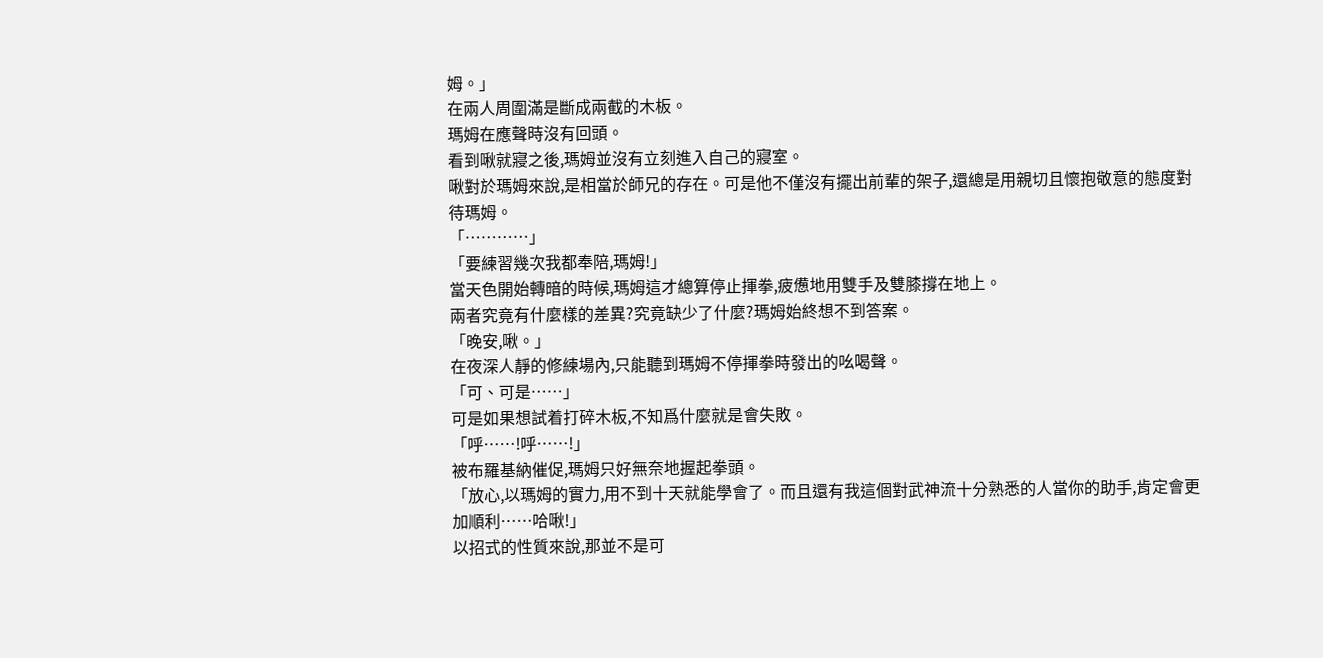姆。」
在兩人周圍滿是斷成兩截的木板。
瑪姆在應聲時沒有回頭。
看到啾就寢之後,瑪姆並沒有立刻進入自己的寢室。
啾對於瑪姆來說,是相當於師兄的存在。可是他不僅沒有擺出前輩的架子,還總是用親切且懷抱敬意的態度對待瑪姆。
「…………」
「要練習幾次我都奉陪,瑪姆!」
當天色開始轉暗的時候,瑪姆這才總算停止揮拳,疲憊地用雙手及雙膝撐在地上。
兩者究竟有什麼樣的差異?究竟缺少了什麼?瑪姆始終想不到答案。
「晚安,啾。」
在夜深人靜的修練場內,只能聽到瑪姆不停揮拳時發出的吆喝聲。
「可、可是……」
可是如果想試着打碎木板,不知爲什麼就是會失敗。
「呼……!呼……!」
被布羅基納催促,瑪姆只好無奈地握起拳頭。
「放心,以瑪姆的實力,用不到十天就能學會了。而且還有我這個對武神流十分熟悉的人當你的助手,肯定會更加順利……哈啾!」
以招式的性質來說,那並不是可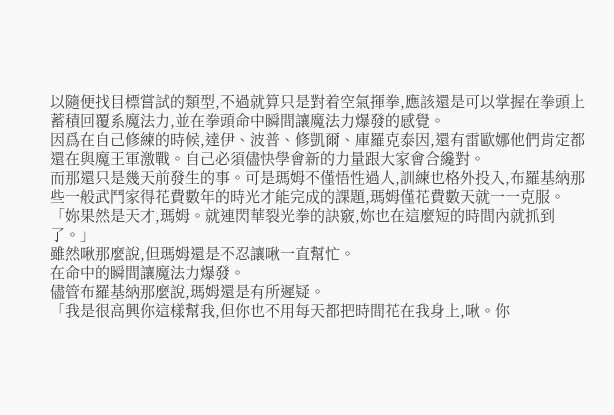以隨便找目標嘗試的類型,不過就算只是對着空氣揮拳,應該還是可以掌握在拳頭上蓄積回覆系魔法力,並在拳頭命中瞬間讓魔法力爆發的感覺。
因爲在自己修練的時候,達伊、波普、修凱爾、庫羅克泰因,還有雷歐娜他們肯定都還在與魔王軍激戰。自己必須儘快學會新的力量跟大家會合纔對。
而那還只是幾天前發生的事。可是瑪姆不僅悟性過人,訓練也格外投入,布羅基納那些一般武鬥家得花費數年的時光才能完成的課題,瑪姆僅花費數天就一一克服。
「妳果然是天才,瑪姆。就連閃華裂光拳的訣竅,妳也在這麼短的時間內就抓到了。」
雖然啾那麼說,但瑪姆還是不忍讓啾一直幫忙。
在命中的瞬間讓魔法力爆發。
儘管布羅基納那麼說,瑪姆還是有所遲疑。
「我是很高興你這樣幫我,但你也不用每天都把時間花在我身上,啾。你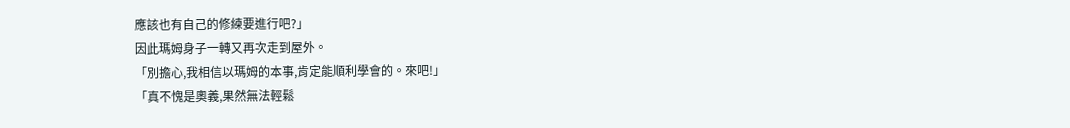應該也有自己的修練要進行吧?」
因此瑪姆身子一轉又再次走到屋外。
「別擔心,我相信以瑪姆的本事,肯定能順利學會的。來吧!」
「真不愧是奧義,果然無法輕鬆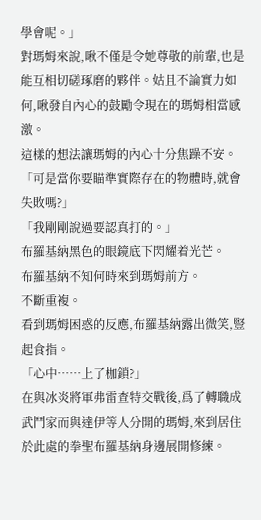學會呢。」
對瑪姆來說,啾不僅是令她尊敬的前輩,也是能互相切磋琢磨的夥伴。姑且不論實力如何,啾發自內心的鼓勵令現在的瑪姆相當感激。
這樣的想法讓瑪姆的內心十分焦躁不安。
「可是當你要瞄準實際存在的物體時,就會失敗嗎?」
「我剛剛說過要認真打的。」
布羅基納黑色的眼鏡底下閃耀着光芒。
布羅基納不知何時來到瑪姆前方。
不斷重複。
看到瑪姆困惑的反應,布羅基納露出微笑,豎起食指。
「心中……上了枷鎖?」
在與冰炎將軍弗雷查特交戰後,爲了轉職成武鬥家而與達伊等人分開的瑪姆,來到居住於此處的拳聖布羅基納身邊展開修練。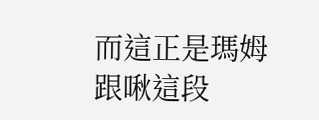而這正是瑪姆跟啾這段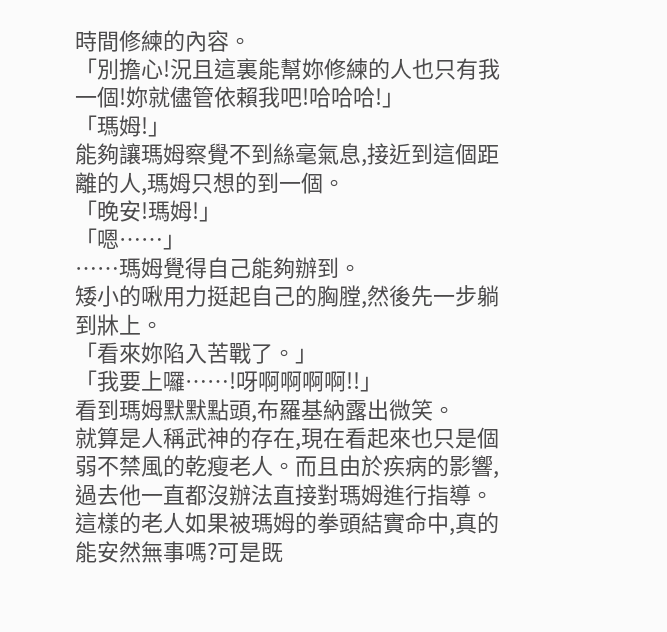時間修練的內容。
「別擔心!況且這裏能幫妳修練的人也只有我一個!妳就儘管依賴我吧!哈哈哈!」
「瑪姆!」
能夠讓瑪姆察覺不到絲毫氣息,接近到這個距離的人,瑪姆只想的到一個。
「晚安!瑪姆!」
「嗯……」
……瑪姆覺得自己能夠辦到。
矮小的啾用力挺起自己的胸膛,然後先一步躺到牀上。
「看來妳陷入苦戰了。」
「我要上囉……!呀啊啊啊啊!!」
看到瑪姆默默點頭,布羅基納露出微笑。
就算是人稱武神的存在,現在看起來也只是個弱不禁風的乾瘦老人。而且由於疾病的影響,過去他一直都沒辦法直接對瑪姆進行指導。這樣的老人如果被瑪姆的拳頭結實命中,真的能安然無事嗎?可是既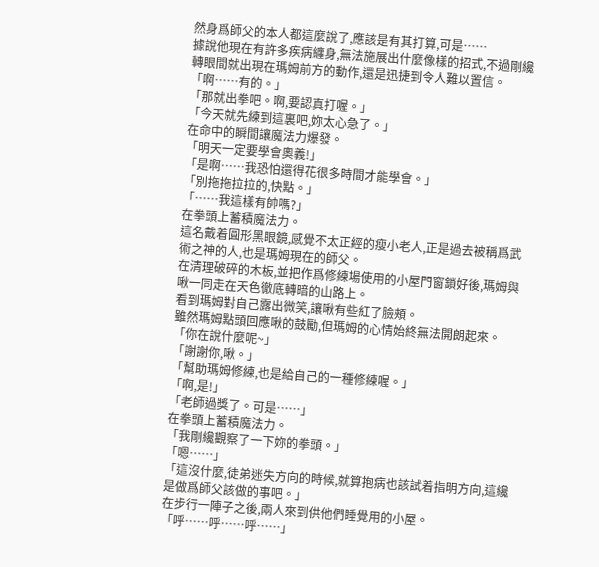然身爲師父的本人都這麼說了,應該是有其打算,可是……
據說他現在有許多疾病纏身,無法施展出什麼像樣的招式,不過剛纔轉眼間就出現在瑪姆前方的動作,還是迅捷到令人難以置信。
「啊……有的。」
「那就出拳吧。啊,要認真打喔。」
「今天就先練到這裏吧,妳太心急了。」
在命中的瞬間讓魔法力爆發。
「明天一定要學會奧義!」
「是啊……我恐怕還得花很多時間才能學會。」
「別拖拖拉拉的,快點。」
「……我這樣有帥嗎?」
在拳頭上蓄積魔法力。
這名戴着圓形黑眼鏡,感覺不太正經的瘦小老人,正是過去被稱爲武術之神的人,也是瑪姆現在的師父。
在清理破碎的木板,並把作爲修練場使用的小屋門窗鎖好後,瑪姆與啾一同走在天色徹底轉暗的山路上。
看到瑪姆對自己露出微笑,讓啾有些紅了臉頰。
雖然瑪姆點頭回應啾的鼓勵,但瑪姆的心情始終無法開朗起來。
「你在說什麼呢~」
「謝謝你,啾。」
「幫助瑪姆修練,也是給自己的一種修練喔。」
「啊,是!」
「老師過獎了。可是……」
在拳頭上蓄積魔法力。
「我剛纔觀察了一下妳的拳頭。」
「嗯……」
「這沒什麼,徒弟迷失方向的時候,就算抱病也該試着指明方向,這纔是做爲師父該做的事吧。」
在步行一陣子之後,兩人來到供他們睡覺用的小屋。
「呼……呼……呼……」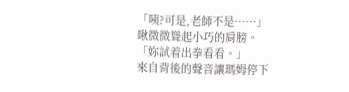「咦?可是,老師不是……」
啾微微聳起小巧的肩膀。
「妳試着出拳看看。」
來自背後的聲音讓瑪姆停下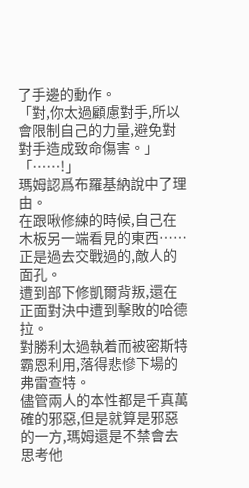了手邊的動作。
「對,你太過顧慮對手,所以會限制自己的力量,避免對對手造成致命傷害。」
「……!」
瑪姆認爲布羅基納說中了理由。
在跟啾修練的時候,自己在木板另一端看見的東西……正是過去交戰過的,敵人的面孔。
遭到部下修凱爾背叛,還在正面對決中遭到擊敗的哈德拉。
對勝利太過執着而被密斯特霸恩利用,落得悲慘下場的弗雷查特。
儘管兩人的本性都是千真萬確的邪惡,但是就算是邪惡的一方,瑪姆還是不禁會去思考他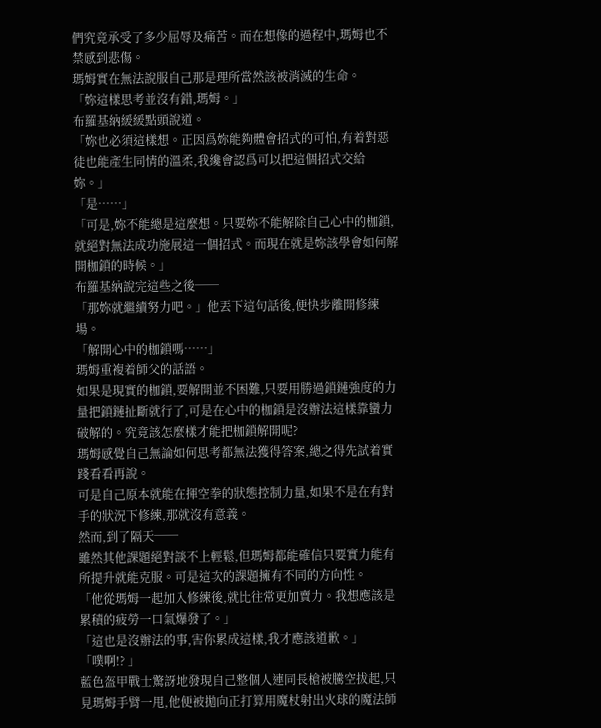們究竟承受了多少屈辱及痛苦。而在想像的過程中,瑪姆也不禁感到悲傷。
瑪姆實在無法說服自己那是理所當然該被消滅的生命。
「妳這樣思考並沒有錯,瑪姆。」
布羅基納緩緩點頭說道。
「妳也必須這樣想。正因爲妳能夠體會招式的可怕,有着對惡徒也能產生同情的溫柔,我纔會認爲可以把這個招式交給妳。」
「是……」
「可是,妳不能總是這麼想。只要妳不能解除自己心中的枷鎖,就絕對無法成功施展這一個招式。而現在就是妳該學會如何解開枷鎖的時候。」
布羅基納說完這些之後──
「那妳就繼續努力吧。」他丟下這句話後,便快步離開修練場。
「解開心中的枷鎖嗎……」
瑪姆重複着師父的話語。
如果是現實的枷鎖,要解開並不困難,只要用勝過鎖鏈強度的力量把鎖鏈扯斷就行了,可是在心中的枷鎖是沒辦法這樣靠蠻力破解的。究竟該怎麼樣才能把枷鎖解開呢?
瑪姆感覺自己無論如何思考都無法獲得答案,總之得先試着實踐看看再說。
可是自己原本就能在揮空拳的狀態控制力量,如果不是在有對手的狀況下修練,那就沒有意義。
然而,到了隔天──
雖然其他課題絕對談不上輕鬆,但瑪姆都能確信只要實力能有所提升就能克服。可是這次的課題擁有不同的方向性。
「他從瑪姆一起加入修練後,就比往常更加賣力。我想應該是累積的疲勞一口氣爆發了。」
「這也是沒辦法的事,害你累成這樣,我才應該道歉。」
「噗啊!? 」
藍色盔甲戰士驚訝地發現自己整個人連同長槍被騰空拔起,只見瑪姆手臂一甩,他便被拋向正打算用魔杖射出火球的魔法師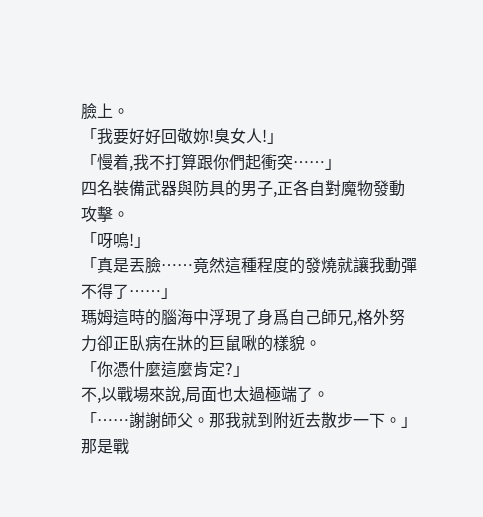臉上。
「我要好好回敬妳!臭女人!」
「慢着,我不打算跟你們起衝突……」
四名裝備武器與防具的男子,正各自對魔物發動攻擊。
「呀嗚!」
「真是丟臉……竟然這種程度的發燒就讓我動彈不得了……」
瑪姆這時的腦海中浮現了身爲自己師兄,格外努力卻正臥病在牀的巨鼠啾的樣貌。
「你憑什麼這麼肯定?」
不,以戰場來說,局面也太過極端了。
「……謝謝師父。那我就到附近去散步一下。」
那是戰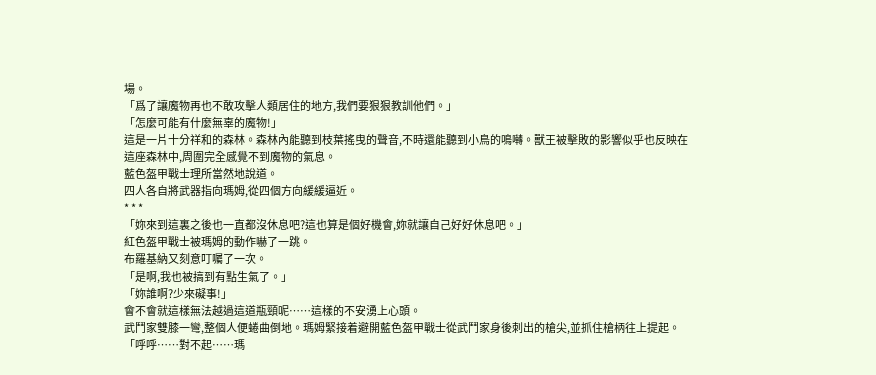場。
「爲了讓魔物再也不敢攻擊人類居住的地方,我們要狠狠教訓他們。」
「怎麼可能有什麼無辜的魔物!」
這是一片十分祥和的森林。森林內能聽到枝葉搖曳的聲音,不時還能聽到小鳥的鳴囀。獸王被擊敗的影響似乎也反映在這座森林中,周圍完全感覺不到魔物的氣息。
藍色盔甲戰士理所當然地說道。
四人各自將武器指向瑪姆,從四個方向緩緩逼近。
* * *
「妳來到這裏之後也一直都沒休息吧?這也算是個好機會,妳就讓自己好好休息吧。」
紅色盔甲戰士被瑪姆的動作嚇了一跳。
布羅基納又刻意叮囑了一次。
「是啊,我也被搞到有點生氣了。」
「妳誰啊?少來礙事!」
會不會就這樣無法越過這道瓶頸呢……這樣的不安湧上心頭。
武鬥家雙膝一彎,整個人便蜷曲倒地。瑪姆緊接着避開藍色盔甲戰士從武鬥家身後刺出的槍尖,並抓住槍柄往上提起。
「呼呼……對不起……瑪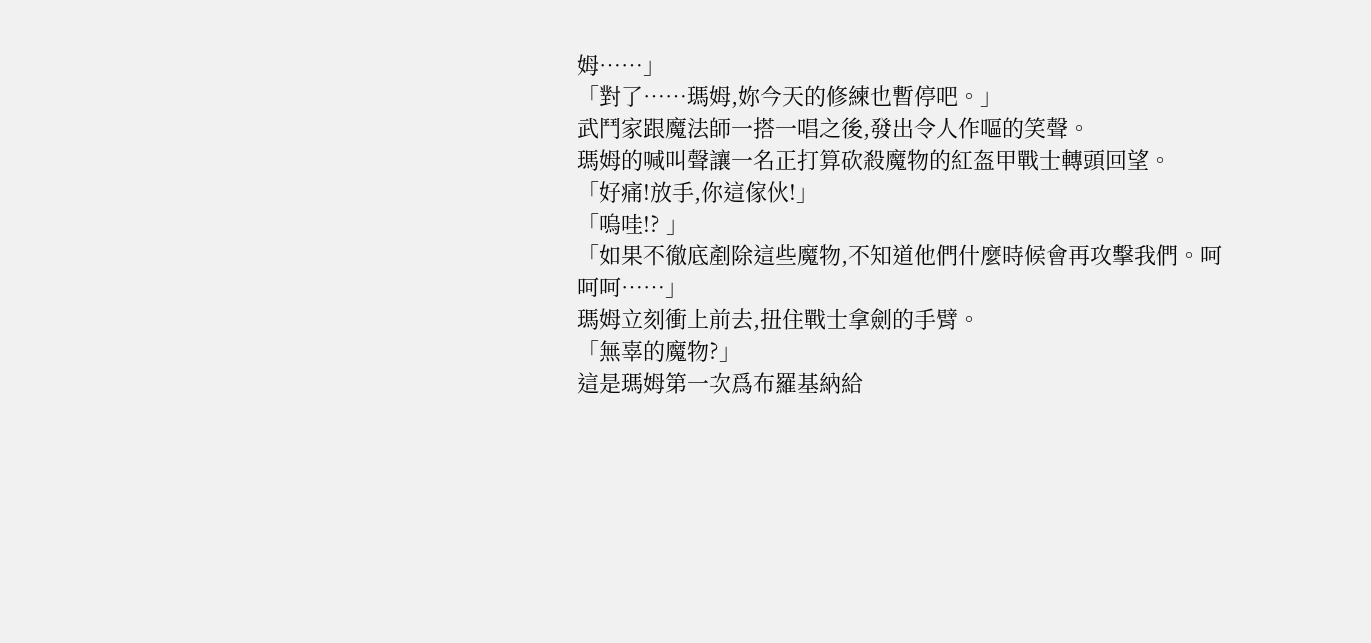姆……」
「對了……瑪姆,妳今天的修練也暫停吧。」
武鬥家跟魔法師一搭一唱之後,發出令人作嘔的笑聲。
瑪姆的喊叫聲讓一名正打算砍殺魔物的紅盔甲戰士轉頭回望。
「好痛!放手,你這傢伙!」
「嗚哇!? 」
「如果不徹底剷除這些魔物,不知道他們什麼時候會再攻擊我們。呵呵呵……」
瑪姆立刻衝上前去,扭住戰士拿劍的手臂。
「無辜的魔物?」
這是瑪姆第一次爲布羅基納給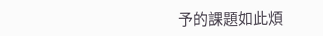予的課題如此煩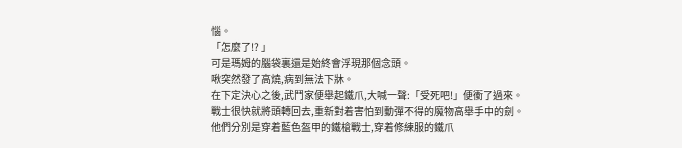惱。
「怎麼了!? 」
可是瑪姆的腦袋裏還是始終會浮現那個念頭。
啾突然發了高燒,病到無法下牀。
在下定決心之後,武鬥家便舉起鐵爪,大喊一聲:「受死吧!」便衝了過來。
戰士很快就將頭轉回去,重新對着害怕到動彈不得的魔物高舉手中的劍。
他們分別是穿着藍色盔甲的鐵槍戰士,穿着修練服的鐵爪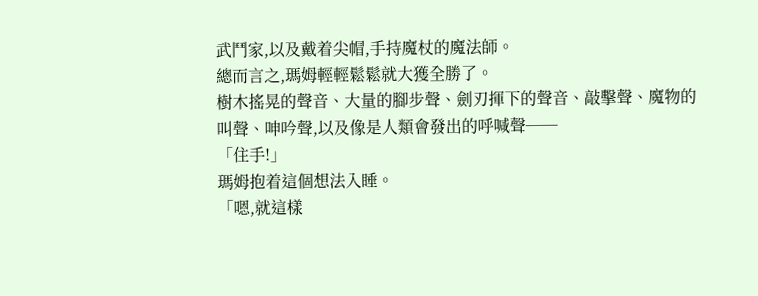武鬥家,以及戴着尖帽,手持魔杖的魔法師。
總而言之,瑪姆輕輕鬆鬆就大獲全勝了。
樹木搖晃的聲音、大量的腳步聲、劍刃揮下的聲音、敲擊聲、魔物的叫聲、呻吟聲,以及像是人類會發出的呼喊聲──
「住手!」
瑪姆抱着這個想法入睡。
「嗯,就這樣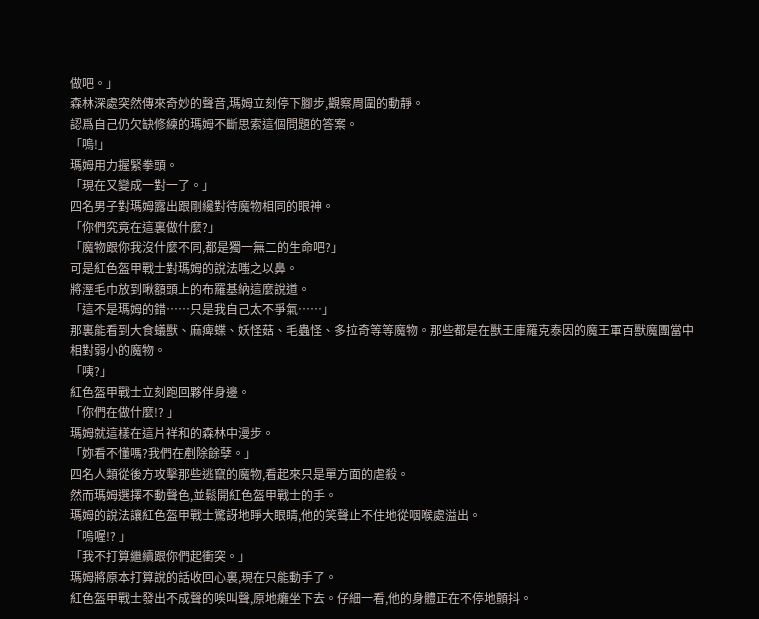做吧。」
森林深處突然傳來奇妙的聲音,瑪姆立刻停下腳步,觀察周圍的動靜。
認爲自己仍欠缺修練的瑪姆不斷思索這個問題的答案。
「嗚!」
瑪姆用力握緊拳頭。
「現在又變成一對一了。」
四名男子對瑪姆露出跟剛纔對待魔物相同的眼神。
「你們究竟在這裏做什麼?」
「魔物跟你我沒什麼不同,都是獨一無二的生命吧?」
可是紅色盔甲戰士對瑪姆的說法嗤之以鼻。
將溼毛巾放到啾額頭上的布羅基納這麼說道。
「這不是瑪姆的錯……只是我自己太不爭氣……」
那裏能看到大食蟻獸、麻痺蝶、妖怪菇、毛蟲怪、多拉奇等等魔物。那些都是在獸王庫羅克泰因的魔王軍百獸魔團當中相對弱小的魔物。
「咦?」
紅色盔甲戰士立刻跑回夥伴身邊。
「你們在做什麼!? 」
瑪姆就這樣在這片祥和的森林中漫步。
「妳看不懂嗎?我們在剷除餘孽。」
四名人類從後方攻擊那些逃竄的魔物,看起來只是單方面的虐殺。
然而瑪姆選擇不動聲色,並鬆開紅色盔甲戰士的手。
瑪姆的說法讓紅色盔甲戰士驚訝地睜大眼睛,他的笑聲止不住地從咽喉處溢出。
「嗚喔!? 」
「我不打算繼續跟你們起衝突。」
瑪姆將原本打算說的話收回心裏,現在只能動手了。
紅色盔甲戰士發出不成聲的唉叫聲,原地癱坐下去。仔細一看,他的身體正在不停地顫抖。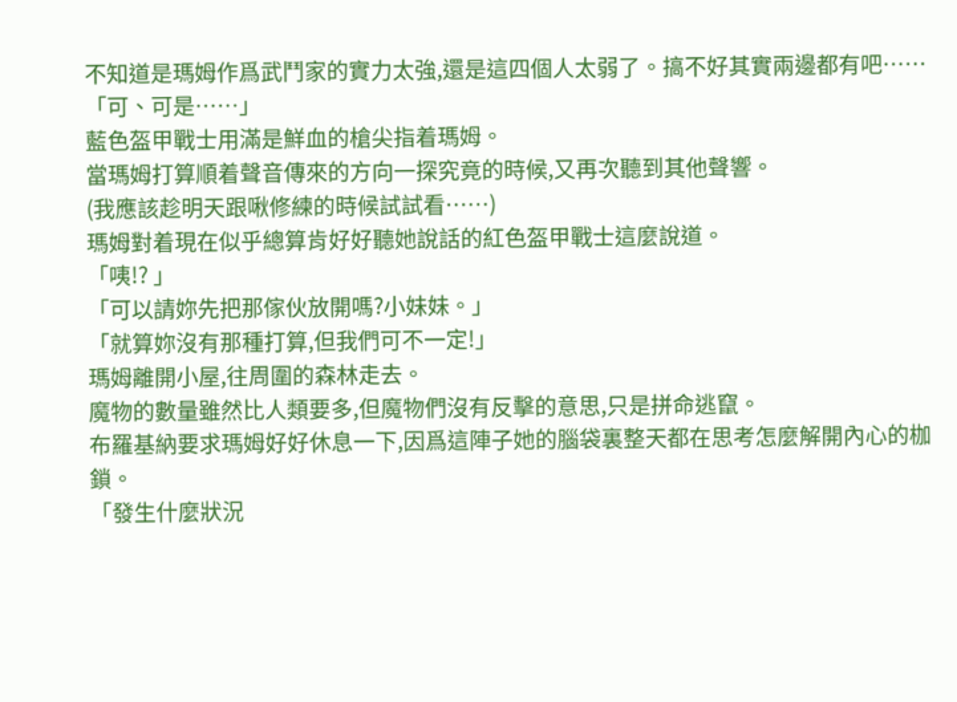不知道是瑪姆作爲武鬥家的實力太強,還是這四個人太弱了。搞不好其實兩邊都有吧……
「可、可是……」
藍色盔甲戰士用滿是鮮血的槍尖指着瑪姆。
當瑪姆打算順着聲音傳來的方向一探究竟的時候,又再次聽到其他聲響。
(我應該趁明天跟啾修練的時候試試看……)
瑪姆對着現在似乎總算肯好好聽她說話的紅色盔甲戰士這麼說道。
「咦!? 」
「可以請妳先把那傢伙放開嗎?小妹妹。」
「就算妳沒有那種打算,但我們可不一定!」
瑪姆離開小屋,往周圍的森林走去。
魔物的數量雖然比人類要多,但魔物們沒有反擊的意思,只是拼命逃竄。
布羅基納要求瑪姆好好休息一下,因爲這陣子她的腦袋裏整天都在思考怎麼解開內心的枷鎖。
「發生什麼狀況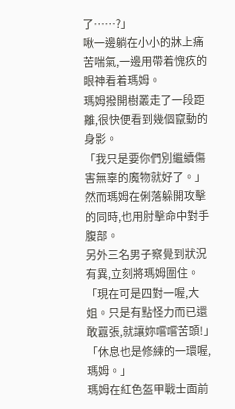了……?」
啾一邊躺在小小的牀上痛苦喘氣,一邊用帶着愧疚的眼神看着瑪姆。
瑪姆撥開樹叢走了一段距離,很快便看到幾個竄動的身影。
「我只是要你們別繼續傷害無辜的魔物就好了。」
然而瑪姆在俐落躲開攻擊的同時,也用肘擊命中對手腹部。
另外三名男子察覺到狀況有異,立刻將瑪姆圍住。
「現在可是四對一喔,大姐。只是有點怪力而已還敢囂張,就讓妳嚐嚐苦頭!」
「休息也是修練的一環喔,瑪姆。」
瑪姆在紅色盔甲戰士面前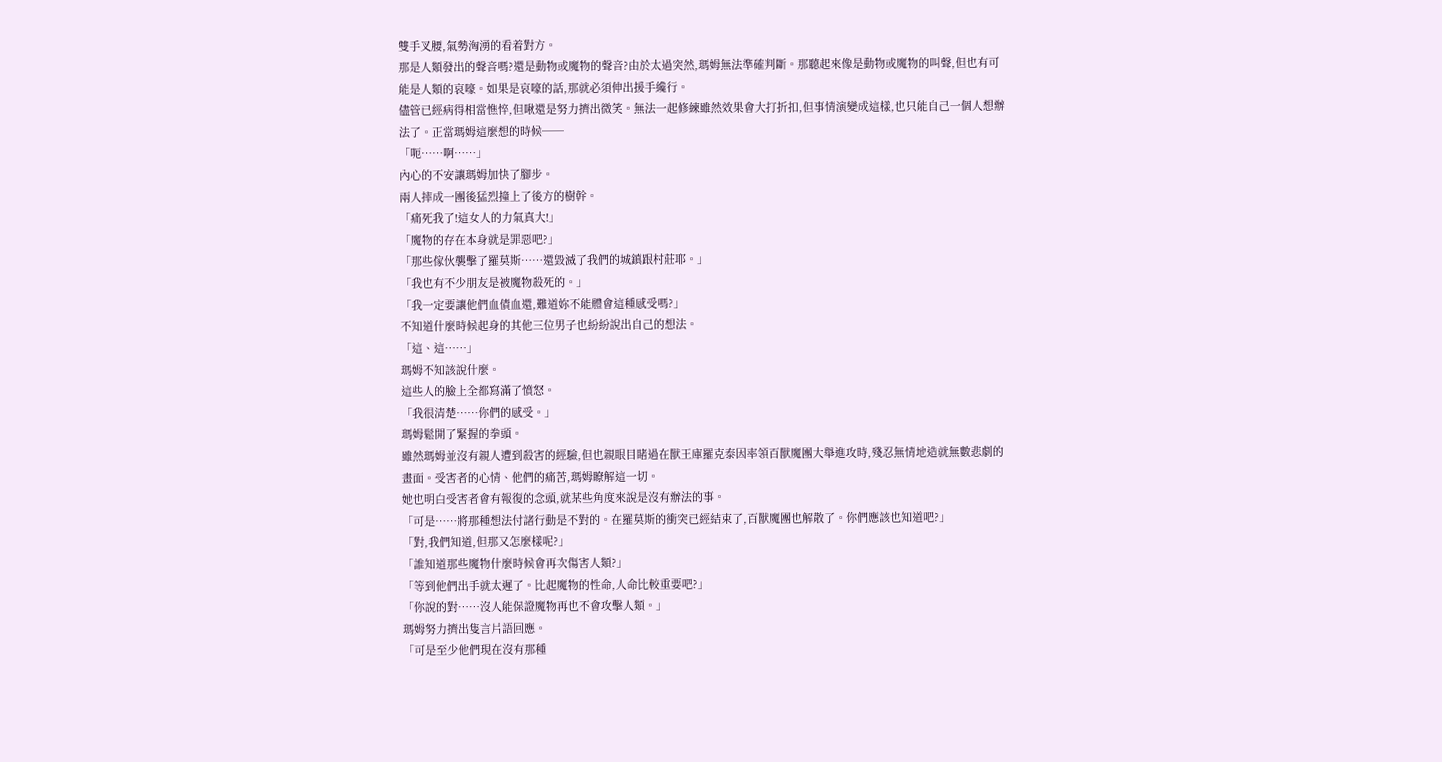雙手叉腰,氣勢洶湧的看着對方。
那是人類發出的聲音嗎?還是動物或魔物的聲音?由於太過突然,瑪姆無法準確判斷。那聽起來像是動物或魔物的叫聲,但也有可能是人類的哀嚎。如果是哀嚎的話,那就必須伸出援手纔行。
儘管已經病得相當憔悴,但啾還是努力擠出微笑。無法一起修練雖然效果會大打折扣,但事情演變成這樣,也只能自己一個人想辦法了。正當瑪姆這麼想的時候──
「呃……啊……」
內心的不安讓瑪姆加快了腳步。
兩人摔成一團後猛烈撞上了後方的樹幹。
「痛死我了!這女人的力氣真大!」
「魔物的存在本身就是罪惡吧?」
「那些傢伙襲擊了羅莫斯……還毀滅了我們的城鎮跟村莊耶。」
「我也有不少朋友是被魔物殺死的。」
「我一定要讓他們血債血還,難道妳不能體會這種感受嗎?」
不知道什麼時候起身的其他三位男子也紛紛說出自己的想法。
「這、這……」
瑪姆不知該說什麼。
這些人的臉上全都寫滿了憤怒。
「我很清楚……你們的感受。」
瑪姆鬆開了緊握的拳頭。
雖然瑪姆並沒有親人遭到殺害的經驗,但也親眼目睹過在獸王庫羅克泰因率領百獸魔團大舉進攻時,殘忍無情地造就無數悲劇的畫面。受害者的心情、他們的痛苦,瑪姆瞭解這一切。
她也明白受害者會有報復的念頭,就某些角度來說是沒有辦法的事。
「可是……將那種想法付諸行動是不對的。在羅莫斯的衝突已經結束了,百獸魔團也解散了。你們應該也知道吧?」
「對,我們知道,但那又怎麼樣呢?」
「誰知道那些魔物什麼時候會再次傷害人類?」
「等到他們出手就太遲了。比起魔物的性命,人命比較重要吧?」
「你說的對……沒人能保證魔物再也不會攻擊人類。」
瑪姆努力擠出隻言片語回應。
「可是至少他們現在沒有那種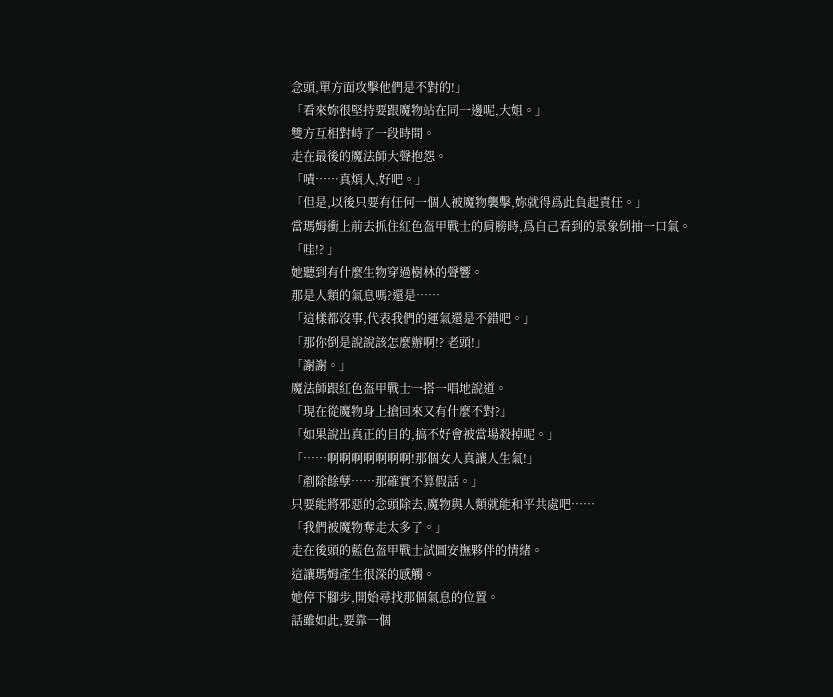念頭,單方面攻擊他們是不對的!」
「看來妳很堅持要跟魔物站在同一邊呢,大姐。」
雙方互相對峙了一段時間。
走在最後的魔法師大聲抱怨。
「嘖……真煩人,好吧。」
「但是,以後只要有任何一個人被魔物襲擊,妳就得爲此負起責任。」
當瑪姆衝上前去抓住紅色盔甲戰士的肩膀時,爲自己看到的景象倒抽一口氣。
「哇!? 」
她聽到有什麼生物穿過樹林的聲響。
那是人類的氣息嗎?還是……
「這樣都沒事,代表我們的運氣還是不錯吧。」
「那你倒是說說該怎麼辦啊!? 老頭!」
「謝謝。」
魔法師跟紅色盔甲戰士一搭一唱地說道。
「現在從魔物身上搶回來又有什麼不對?」
「如果說出真正的目的,搞不好會被當場殺掉呢。」
「……啊啊啊啊啊啊啊!那個女人真讓人生氣!」
「剷除餘孽……那確實不算假話。」
只要能將邪惡的念頭除去,魔物與人類就能和平共處吧……
「我們被魔物奪走太多了。」
走在後頭的藍色盔甲戰士試圖安撫夥伴的情緒。
這讓瑪姆產生很深的感觸。
她停下腳步,開始尋找那個氣息的位置。
話雖如此,要靠一個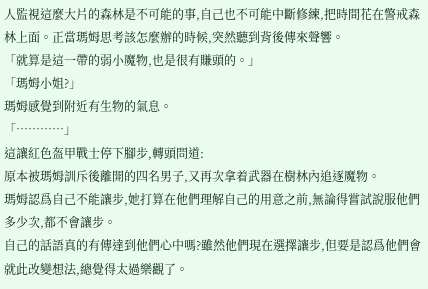人監視這麼大片的森林是不可能的事,自己也不可能中斷修練,把時間花在警戒森林上面。正當瑪姆思考該怎麼辦的時候,突然聽到背後傳來聲響。
「就算是這一帶的弱小魔物,也是很有賺頭的。」
「瑪姆小姐?」
瑪姆感覺到附近有生物的氣息。
「…………」
這讓紅色盔甲戰士停下腳步,轉頭問道:
原本被瑪姆訓斥後離開的四名男子,又再次拿着武器在樹林內追逐魔物。
瑪姆認爲自己不能讓步,她打算在他們理解自己的用意之前,無論得嘗試說服他們多少次,都不會讓步。
自己的話語真的有傳達到他們心中嗎?雖然他們現在選擇讓步,但要是認爲他們會就此改變想法,總覺得太過樂觀了。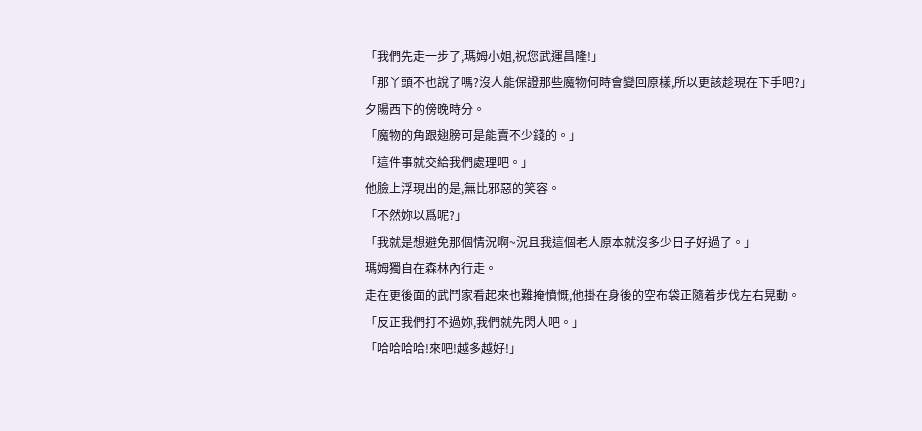「我們先走一步了,瑪姆小姐,祝您武運昌隆!」
「那丫頭不也說了嗎?沒人能保證那些魔物何時會變回原樣,所以更該趁現在下手吧?」
夕陽西下的傍晚時分。
「魔物的角跟翅膀可是能賣不少錢的。」
「這件事就交給我們處理吧。」
他臉上浮現出的是,無比邪惡的笑容。
「不然妳以爲呢?」
「我就是想避免那個情況啊~況且我這個老人原本就沒多少日子好過了。」
瑪姆獨自在森林內行走。
走在更後面的武鬥家看起來也難掩憤慨,他掛在身後的空布袋正隨着步伐左右晃動。
「反正我們打不過妳,我們就先閃人吧。」
「哈哈哈哈!來吧!越多越好!」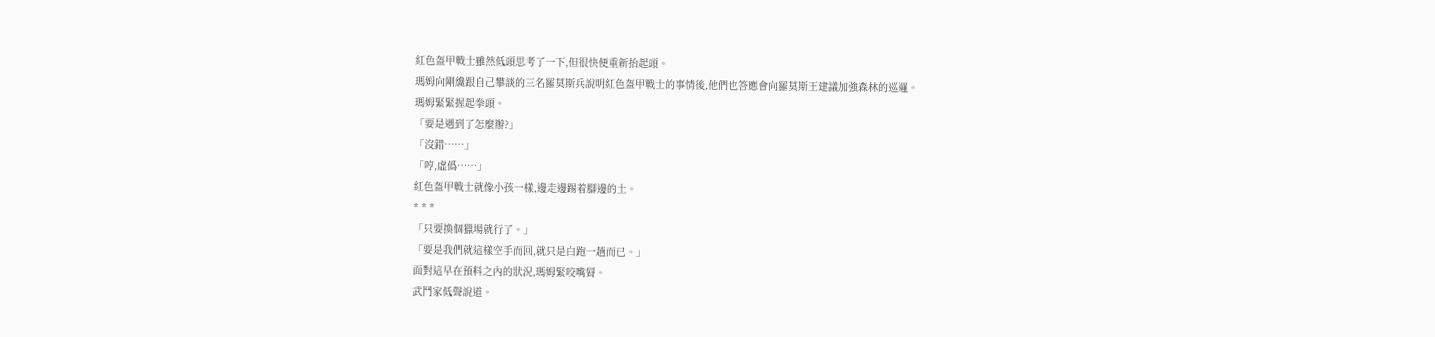紅色盔甲戰士雖然低頭思考了一下,但很快便重新抬起頭。
瑪姆向剛纔跟自己攀談的三名羅莫斯兵說明紅色盔甲戰士的事情後,他們也答應會向羅莫斯王建議加強森林的巡邏。
瑪姆緊緊握起拳頭。
「要是遇到了怎麼辦?」
「沒錯……」
「哼,虛僞……」
紅色盔甲戰士就像小孩一樣,邊走邊踢着腳邊的土。
* * *
「只要換個獵場就行了。」
「要是我們就這樣空手而回,就只是白跑一趟而已。」
面對這早在預料之內的狀況,瑪姆緊咬嘴脣。
武鬥家低聲說道。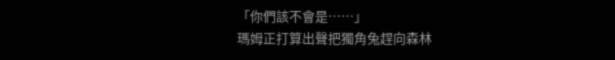「你們該不會是……」
瑪姆正打算出聲把獨角兔趕向森林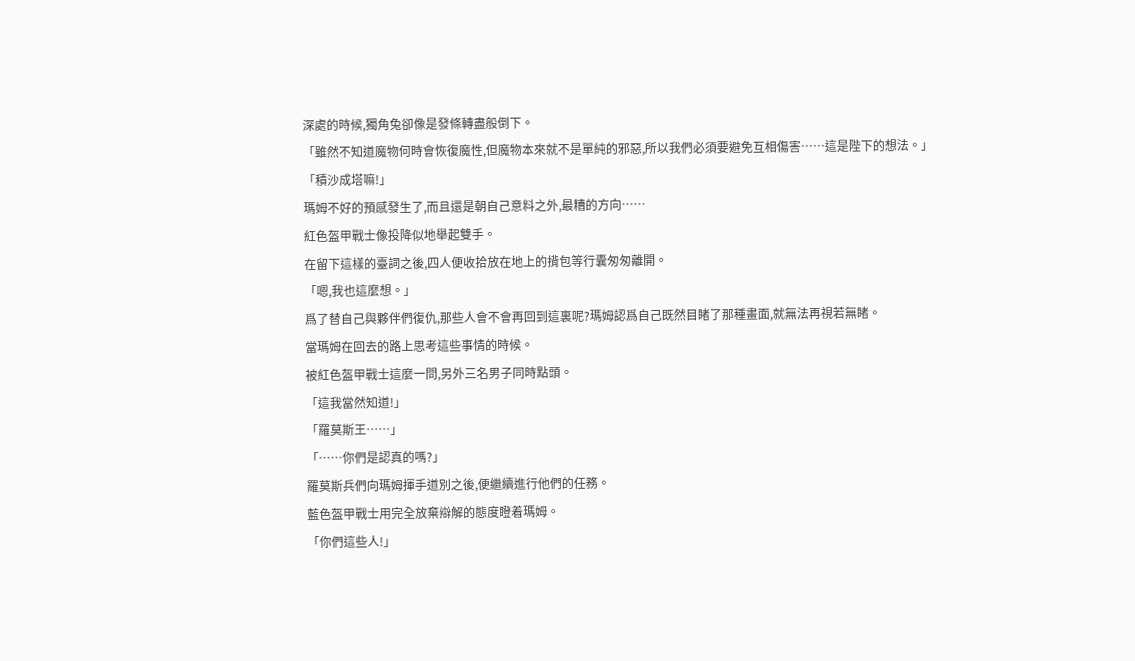深處的時候,獨角兔卻像是發條轉盡般倒下。
「雖然不知道魔物何時會恢復魔性,但魔物本來就不是單純的邪惡,所以我們必須要避免互相傷害……這是陛下的想法。」
「積沙成塔嘛!」
瑪姆不好的預感發生了,而且還是朝自己意料之外,最糟的方向……
紅色盔甲戰士像投降似地舉起雙手。
在留下這樣的臺詞之後,四人便收拾放在地上的揹包等行囊匆匆離開。
「嗯,我也這麼想。」
爲了替自己與夥伴們復仇,那些人會不會再回到這裏呢?瑪姆認爲自己既然目睹了那種畫面,就無法再視若無睹。
當瑪姆在回去的路上思考這些事情的時候。
被紅色盔甲戰士這麼一問,另外三名男子同時點頭。
「這我當然知道!」
「羅莫斯王……」
「……你們是認真的嗎?」
羅莫斯兵們向瑪姆揮手道別之後,便繼續進行他們的任務。
藍色盔甲戰士用完全放棄辯解的態度瞪着瑪姆。
「你們這些人!」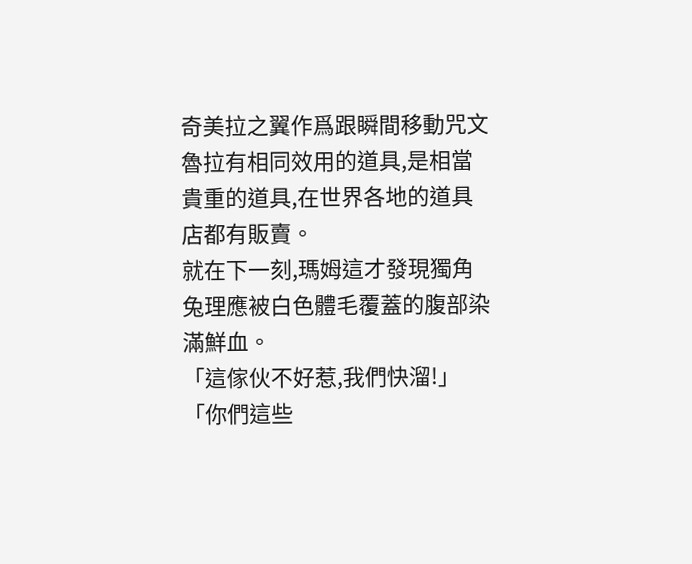奇美拉之翼作爲跟瞬間移動咒文魯拉有相同效用的道具,是相當貴重的道具,在世界各地的道具店都有販賣。
就在下一刻,瑪姆這才發現獨角兔理應被白色體毛覆蓋的腹部染滿鮮血。
「這傢伙不好惹,我們快溜!」
「你們這些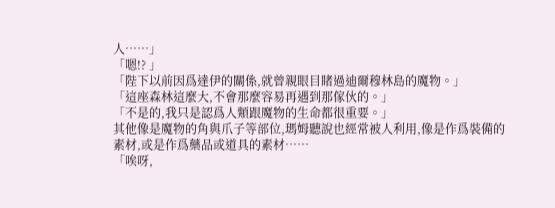人……」
「嗯!? 」
「陛下以前因爲達伊的關係,就曾親眼目睹過迪爾穆林島的魔物。」
「這座森林這麼大,不會那麼容易再遇到那傢伙的。」
「不是的,我只是認爲人類跟魔物的生命都很重要。」
其他像是魔物的角與爪子等部位,瑪姆聽說也經常被人利用,像是作爲裝備的素材,或是作爲藥品或道具的素材……
「唉呀,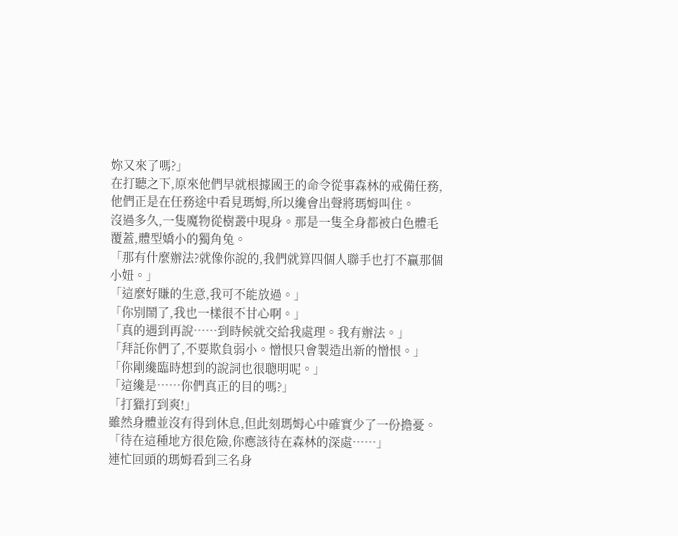妳又來了嗎?」
在打聽之下,原來他們早就根據國王的命令從事森林的戒備任務,他們正是在任務途中看見瑪姆,所以纔會出聲將瑪姆叫住。
沒過多久,一隻魔物從樹叢中現身。那是一隻全身都被白色體毛覆蓋,體型嬌小的獨角兔。
「那有什麼辦法?就像你說的,我們就算四個人聯手也打不贏那個小妞。」
「這麼好賺的生意,我可不能放過。」
「你別鬧了,我也一樣很不甘心啊。」
「真的遇到再說……到時候就交給我處理。我有辦法。」
「拜託你們了,不要欺負弱小。憎恨只會製造出新的憎恨。」
「你剛纔臨時想到的說詞也很聰明呢。」
「這纔是……你們真正的目的嗎?」
「打獵打到爽!」
雖然身體並沒有得到休息,但此刻瑪姆心中確實少了一份擔憂。
「待在這種地方很危險,你應該待在森林的深處……」
連忙回頭的瑪姆看到三名身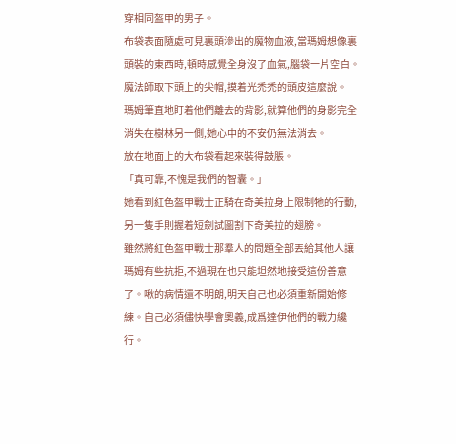穿相同盔甲的男子。
布袋表面隨處可見裏頭滲出的魔物血液,當瑪姆想像裏頭裝的東西時,頓時感覺全身沒了血氣,腦袋一片空白。
魔法師取下頭上的尖帽,摸着光禿禿的頭皮這麼說。
瑪姆筆直地盯着他們離去的背影,就算他們的身影完全消失在樹林另一側,她心中的不安仍無法消去。
放在地面上的大布袋看起來裝得鼓脹。
「真可靠,不愧是我們的智囊。」
她看到紅色盔甲戰士正騎在奇美拉身上限制牠的行動,另一隻手則握着短劍試圖割下奇美拉的翅膀。
雖然將紅色盔甲戰士那羣人的問題全部丟給其他人讓瑪姆有些抗拒,不過現在也只能坦然地接受這份善意了。啾的病情還不明朗,明天自己也必須重新開始修練。自己必須儘快學會奧義,成爲達伊他們的戰力纔行。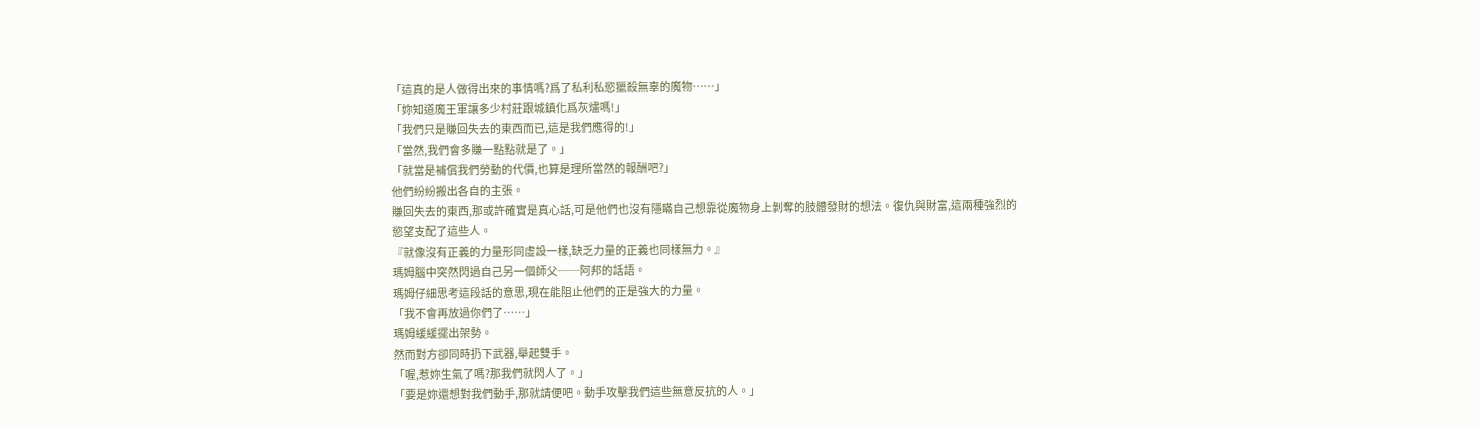「這真的是人做得出來的事情嗎?爲了私利私慾獵殺無辜的魔物……」
「妳知道魔王軍讓多少村莊跟城鎮化爲灰燼嗎!」
「我們只是賺回失去的東西而已,這是我們應得的!」
「當然,我們會多賺一點點就是了。」
「就當是補償我們勞動的代價,也算是理所當然的報酬吧?」
他們紛紛搬出各自的主張。
賺回失去的東西,那或許確實是真心話,可是他們也沒有隱瞞自己想靠從魔物身上剝奪的肢體發財的想法。復仇與財富,這兩種強烈的慾望支配了這些人。
『就像沒有正義的力量形同虛設一樣,缺乏力量的正義也同樣無力。』
瑪姆腦中突然閃過自己另一個師父──阿邦的話語。
瑪姆仔細思考這段話的意思,現在能阻止他們的正是強大的力量。
「我不會再放過你們了……」
瑪姆緩緩擺出架勢。
然而對方卻同時扔下武器,舉起雙手。
「喔,惹妳生氣了嗎?那我們就閃人了。」
「要是妳還想對我們動手,那就請便吧。動手攻擊我們這些無意反抗的人。」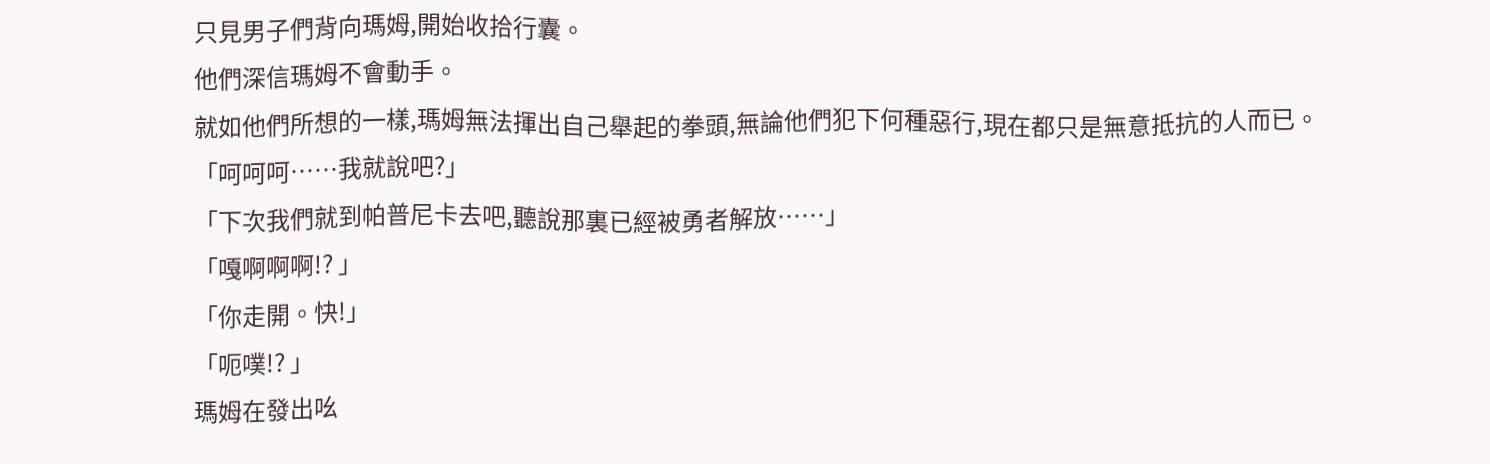只見男子們背向瑪姆,開始收拾行囊。
他們深信瑪姆不會動手。
就如他們所想的一樣,瑪姆無法揮出自己舉起的拳頭,無論他們犯下何種惡行,現在都只是無意抵抗的人而已。
「呵呵呵……我就說吧?」
「下次我們就到帕普尼卡去吧,聽說那裏已經被勇者解放……」
「嘎啊啊啊!? 」
「你走開。快!」
「呃噗!? 」
瑪姆在發出吆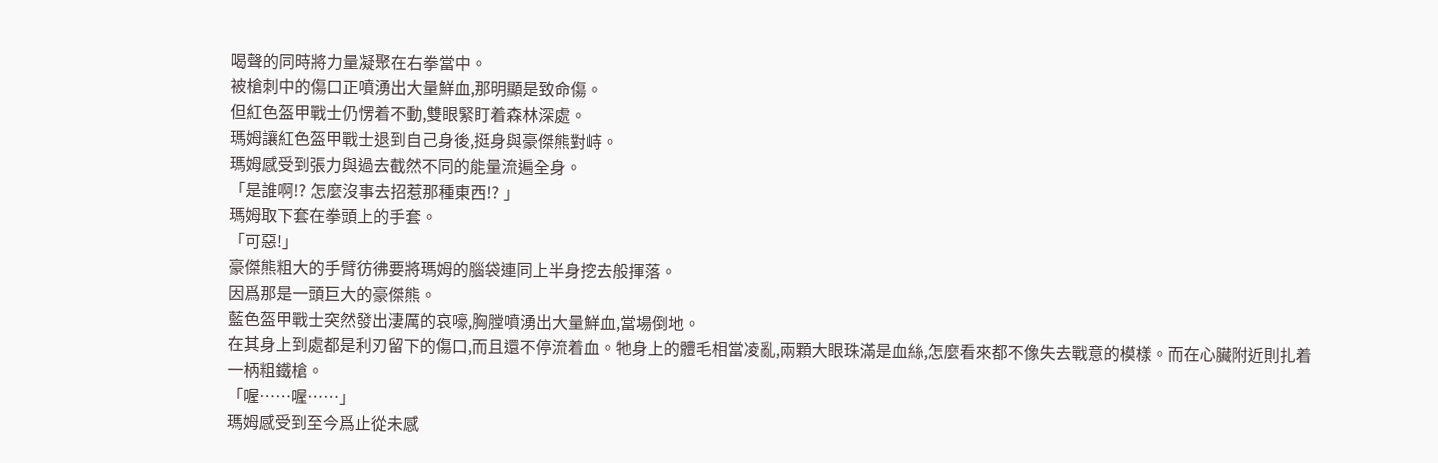喝聲的同時將力量凝聚在右拳當中。
被槍刺中的傷口正噴湧出大量鮮血,那明顯是致命傷。
但紅色盔甲戰士仍愣着不動,雙眼緊盯着森林深處。
瑪姆讓紅色盔甲戰士退到自己身後,挺身與豪傑熊對峙。
瑪姆感受到張力與過去截然不同的能量流遍全身。
「是誰啊!? 怎麼沒事去招惹那種東西!? 」
瑪姆取下套在拳頭上的手套。
「可惡!」
豪傑熊粗大的手臂彷彿要將瑪姆的腦袋連同上半身挖去般揮落。
因爲那是一頭巨大的豪傑熊。
藍色盔甲戰士突然發出淒厲的哀嚎,胸膛噴湧出大量鮮血,當場倒地。
在其身上到處都是利刃留下的傷口,而且還不停流着血。牠身上的體毛相當凌亂,兩顆大眼珠滿是血絲,怎麼看來都不像失去戰意的模樣。而在心臟附近則扎着一柄粗鐵槍。
「喔……喔……」
瑪姆感受到至今爲止從未感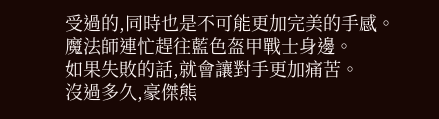受過的,同時也是不可能更加完美的手感。
魔法師連忙趕往藍色盔甲戰士身邊。
如果失敗的話,就會讓對手更加痛苦。
沒過多久,豪傑熊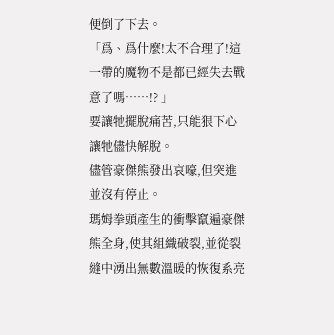便倒了下去。
「爲、爲什麼!太不合理了!這一帶的魔物不是都已經失去戰意了嗎……!? 」
要讓牠擺脫痛苦,只能狠下心讓牠儘快解脫。
儘管豪傑熊發出哀嚎,但突進並沒有停止。
瑪姆拳頭產生的衝擊竄遍豪傑熊全身,使其組織破裂,並從裂縫中湧出無數溫暖的恢復系亮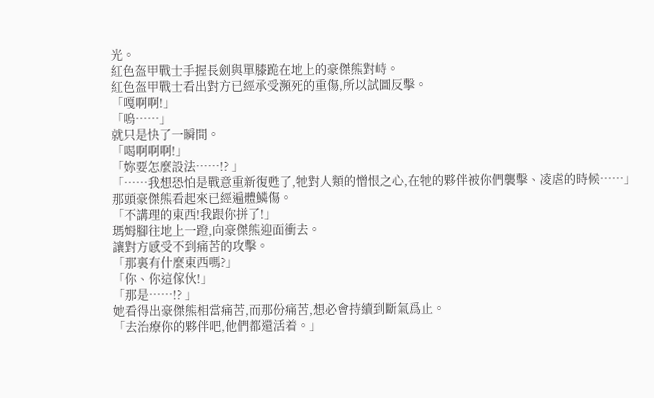光。
紅色盔甲戰士手握長劍與單膝跪在地上的豪傑熊對峙。
紅色盔甲戰士看出對方已經承受瀕死的重傷,所以試圖反擊。
「嘎啊啊!」
「嗚……」
就只是快了一瞬間。
「喝啊啊啊!」
「妳要怎麼設法……!? 」
「……我想恐怕是戰意重新復甦了,牠對人類的憎恨之心,在牠的夥伴被你們襲擊、凌虐的時候……」
那頭豪傑熊看起來已經遍體鱗傷。
「不講理的東西!我跟你拼了!」
瑪姆腳往地上一蹬,向豪傑熊迎面衝去。
讓對方感受不到痛苦的攻擊。
「那裏有什麼東西嗎?」
「你、你這傢伙!」
「那是……!? 」
她看得出豪傑熊相當痛苦,而那份痛苦,想必會持續到斷氣爲止。
「去治療你的夥伴吧,他們都還活着。」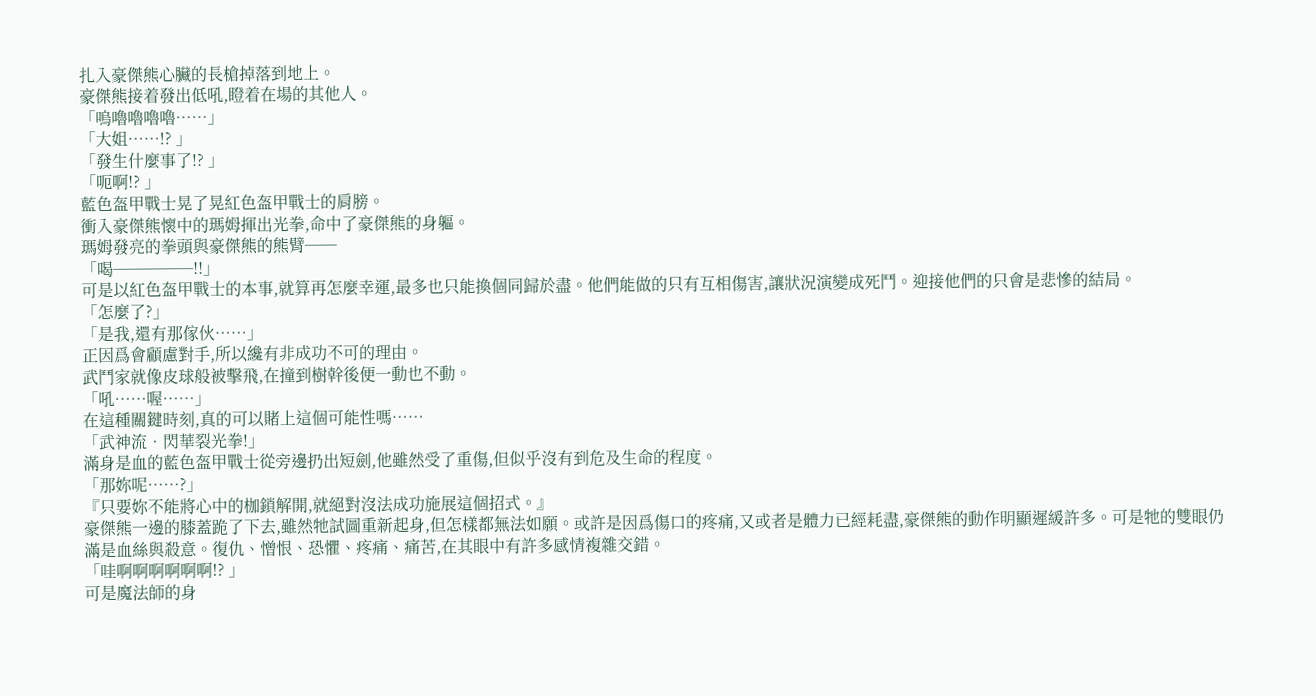扎入豪傑熊心臟的長槍掉落到地上。
豪傑熊接着發出低吼,瞪着在場的其他人。
「嗚嚕嚕嚕嚕……」
「大姐……!? 」
「發生什麼事了!? 」
「呃啊!? 」
藍色盔甲戰士晃了晃紅色盔甲戰士的肩膀。
衝入豪傑熊懷中的瑪姆揮出光拳,命中了豪傑熊的身軀。
瑪姆發亮的拳頭與豪傑熊的熊臂──
「喝─────!!」
可是以紅色盔甲戰士的本事,就算再怎麼幸運,最多也只能換個同歸於盡。他們能做的只有互相傷害,讓狀況演變成死鬥。迎接他們的只會是悲慘的結局。
「怎麼了?」
「是我,還有那傢伙……」
正因爲會顧慮對手,所以纔有非成功不可的理由。
武鬥家就像皮球般被擊飛,在撞到樹幹後便一動也不動。
「吼……喔……」
在這種關鍵時刻,真的可以賭上這個可能性嗎……
「武神流•閃華裂光拳!」
滿身是血的藍色盔甲戰士從旁邊扔出短劍,他雖然受了重傷,但似乎沒有到危及生命的程度。
「那妳呢……?」
『只要妳不能將心中的枷鎖解開,就絕對沒法成功施展這個招式。』
豪傑熊一邊的膝蓋跪了下去,雖然牠試圖重新起身,但怎樣都無法如願。或許是因爲傷口的疼痛,又或者是體力已經耗盡,豪傑熊的動作明顯遲緩許多。可是牠的雙眼仍滿是血絲與殺意。復仇、憎恨、恐懼、疼痛、痛苦,在其眼中有許多感情複雜交錯。
「哇啊啊啊啊啊啊!? 」
可是魔法師的身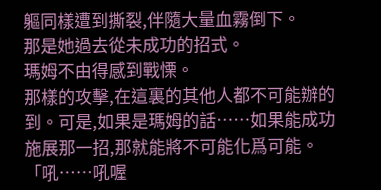軀同樣遭到撕裂,伴隨大量血霧倒下。
那是她過去從未成功的招式。
瑪姆不由得感到戰慄。
那樣的攻擊,在這裏的其他人都不可能辦的到。可是,如果是瑪姆的話……如果能成功施展那一招,那就能將不可能化爲可能。
「吼……吼喔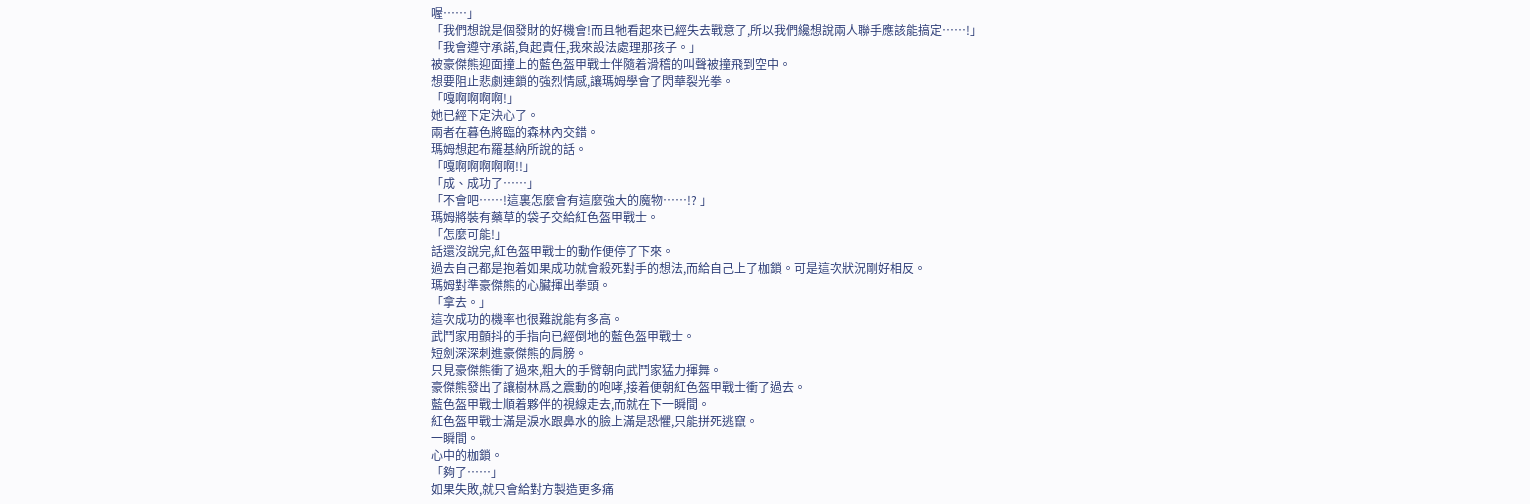喔……」
「我們想說是個發財的好機會!而且牠看起來已經失去戰意了,所以我們纔想說兩人聯手應該能搞定……!」
「我會遵守承諾,負起責任,我來設法處理那孩子。」
被豪傑熊迎面撞上的藍色盔甲戰士伴隨着滑稽的叫聲被撞飛到空中。
想要阻止悲劇連鎖的強烈情感,讓瑪姆學會了閃華裂光拳。
「嘎啊啊啊啊!」
她已經下定決心了。
兩者在暮色將臨的森林內交錯。
瑪姆想起布羅基納所說的話。
「嘎啊啊啊啊啊!!」
「成、成功了……」
「不會吧……!這裏怎麼會有這麼強大的魔物……!? 」
瑪姆將裝有藥草的袋子交給紅色盔甲戰士。
「怎麼可能!」
話還沒說完,紅色盔甲戰士的動作便停了下來。
過去自己都是抱着如果成功就會殺死對手的想法,而給自己上了枷鎖。可是這次狀況剛好相反。
瑪姆對準豪傑熊的心臟揮出拳頭。
「拿去。」
這次成功的機率也很難說能有多高。
武鬥家用顫抖的手指向已經倒地的藍色盔甲戰士。
短劍深深刺進豪傑熊的肩膀。
只見豪傑熊衝了過來,粗大的手臂朝向武鬥家猛力揮舞。
豪傑熊發出了讓樹林爲之震動的咆哮,接着便朝紅色盔甲戰士衝了過去。
藍色盔甲戰士順着夥伴的視線走去,而就在下一瞬間。
紅色盔甲戰士滿是淚水跟鼻水的臉上滿是恐懼,只能拼死逃竄。
一瞬間。
心中的枷鎖。
「夠了……」
如果失敗,就只會給對方製造更多痛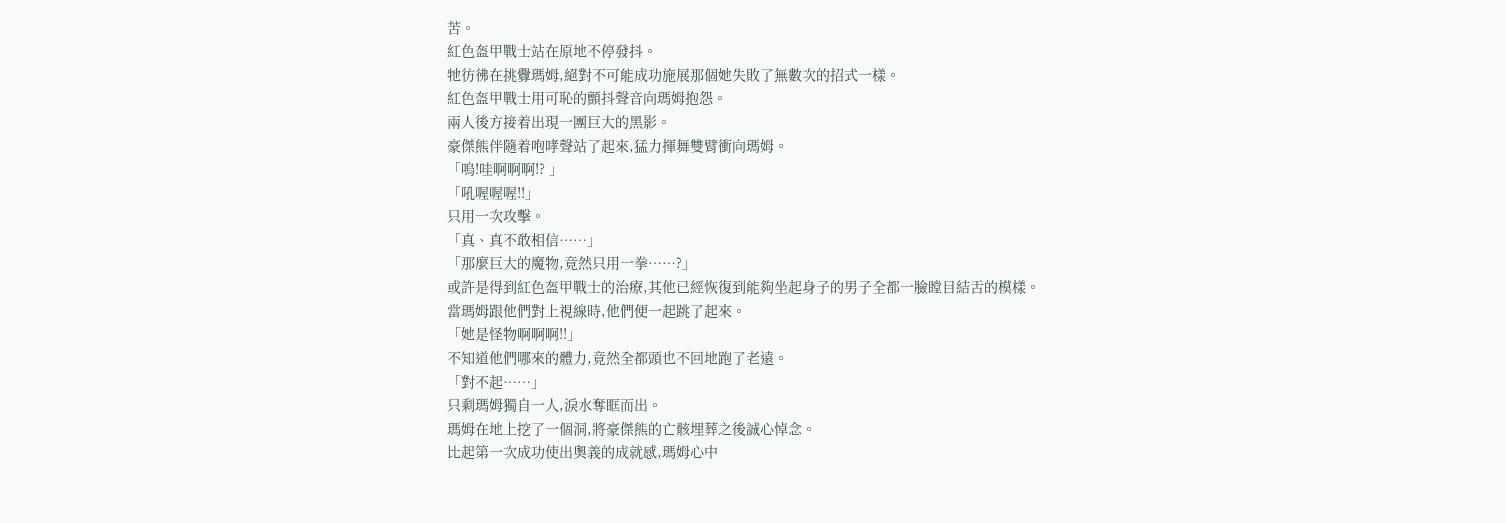苦。
紅色盔甲戰士站在原地不停發抖。
牠彷彿在挑釁瑪姆,絕對不可能成功施展那個她失敗了無數次的招式一樣。
紅色盔甲戰士用可恥的顫抖聲音向瑪姆抱怨。
兩人後方接着出現一團巨大的黑影。
豪傑熊伴隨着咆哮聲站了起來,猛力揮舞雙臂衝向瑪姆。
「嗚!哇啊啊啊!? 」
「吼喔喔喔!!」
只用一次攻擊。
「真、真不敢相信……」
「那麼巨大的魔物,竟然只用一拳……?」
或許是得到紅色盔甲戰士的治療,其他已經恢復到能夠坐起身子的男子全都一臉瞠目結舌的模樣。
當瑪姆跟他們對上視線時,他們便一起跳了起來。
「她是怪物啊啊啊!!」
不知道他們哪來的體力,竟然全都頭也不回地跑了老遠。
「對不起……」
只剩瑪姆獨自一人,淚水奪眶而出。
瑪姆在地上挖了一個洞,將豪傑熊的亡骸埋葬之後誠心悼念。
比起第一次成功使出奧義的成就感,瑪姆心中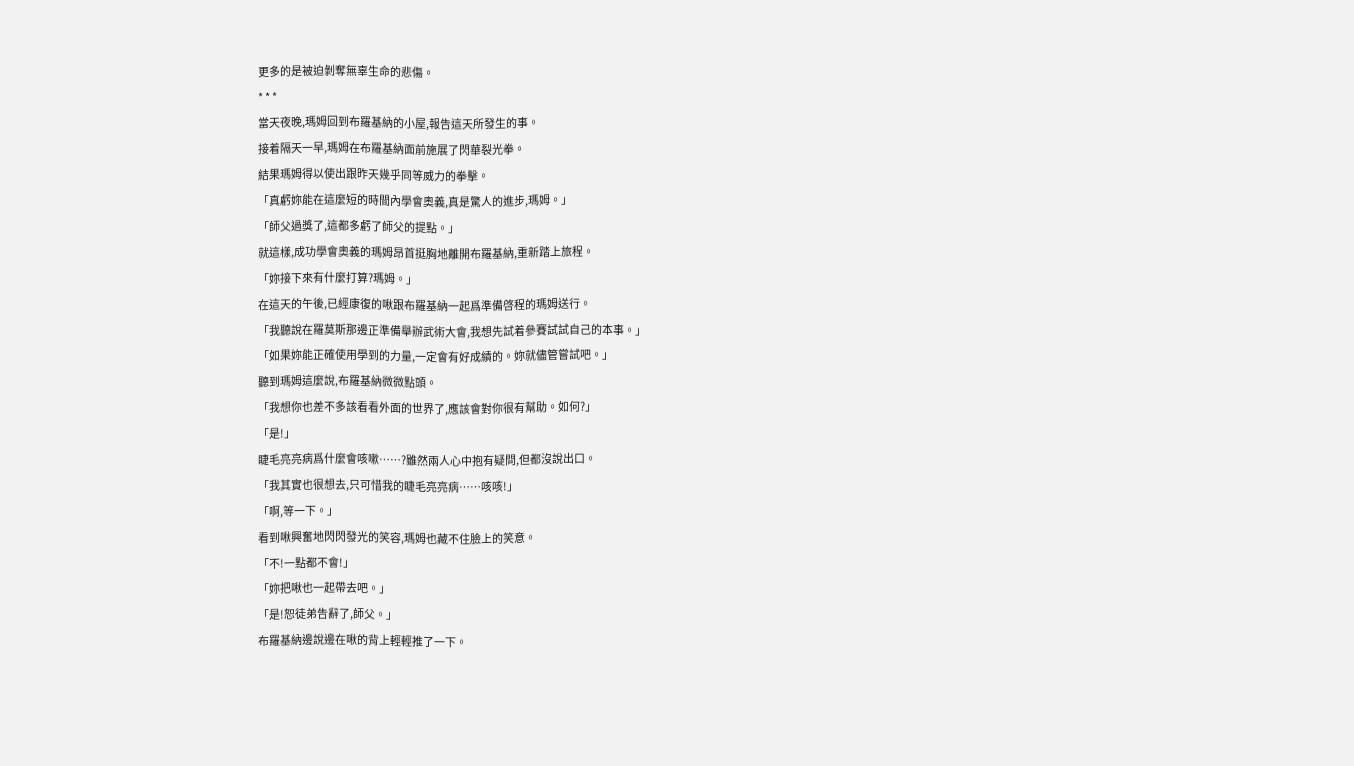更多的是被迫剝奪無辜生命的悲傷。
* * *
當天夜晚,瑪姆回到布羅基納的小屋,報告這天所發生的事。
接着隔天一早,瑪姆在布羅基納面前施展了閃華裂光拳。
結果瑪姆得以使出跟昨天幾乎同等威力的拳擊。
「真虧妳能在這麼短的時間內學會奧義,真是驚人的進步,瑪姆。」
「師父過獎了,這都多虧了師父的提點。」
就這樣,成功學會奧義的瑪姆昂首挺胸地離開布羅基納,重新踏上旅程。
「妳接下來有什麼打算?瑪姆。」
在這天的午後,已經康復的啾跟布羅基納一起爲準備啓程的瑪姆送行。
「我聽說在羅莫斯那邊正準備舉辦武術大會,我想先試着參賽試試自己的本事。」
「如果妳能正確使用學到的力量,一定會有好成績的。妳就儘管嘗試吧。」
聽到瑪姆這麼說,布羅基納微微點頭。
「我想你也差不多該看看外面的世界了,應該會對你很有幫助。如何?」
「是!」
睫毛亮亮病爲什麼會咳嗽……?雖然兩人心中抱有疑問,但都沒說出口。
「我其實也很想去,只可惜我的睫毛亮亮病……咳咳!」
「啊,等一下。」
看到啾興奮地閃閃發光的笑容,瑪姆也藏不住臉上的笑意。
「不!一點都不會!」
「妳把啾也一起帶去吧。」
「是!恕徒弟告辭了,師父。」
布羅基納邊說邊在啾的背上輕輕推了一下。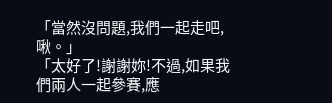「當然沒問題,我們一起走吧,啾。」
「太好了!謝謝妳!不過,如果我們兩人一起參賽,應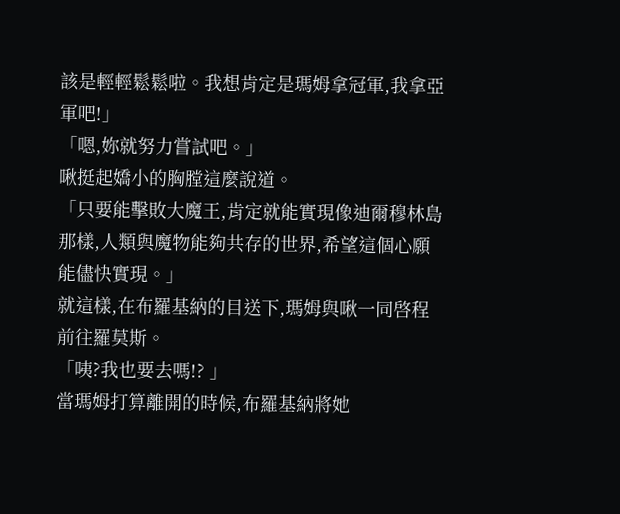該是輕輕鬆鬆啦。我想肯定是瑪姆拿冠軍,我拿亞軍吧!」
「嗯,妳就努力嘗試吧。」
啾挺起嬌小的胸膛這麼說道。
「只要能擊敗大魔王,肯定就能實現像迪爾穆林島那樣,人類與魔物能夠共存的世界,希望這個心願能儘快實現。」
就這樣,在布羅基納的目送下,瑪姆與啾一同啓程前往羅莫斯。
「咦?我也要去嗎!? 」
當瑪姆打算離開的時候,布羅基納將她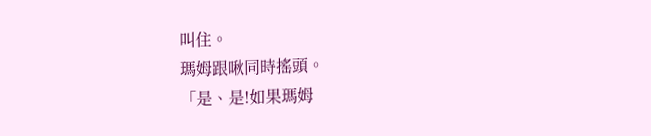叫住。
瑪姆跟啾同時搖頭。
「是、是!如果瑪姆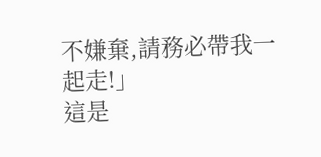不嫌棄,請務必帶我一起走!」
這是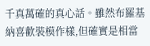千真萬確的真心話。雖然布羅基納喜歡裝模作樣,但確實是相當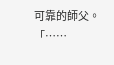可靠的師父。
「……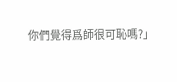你們覺得爲師很可恥嗎?」